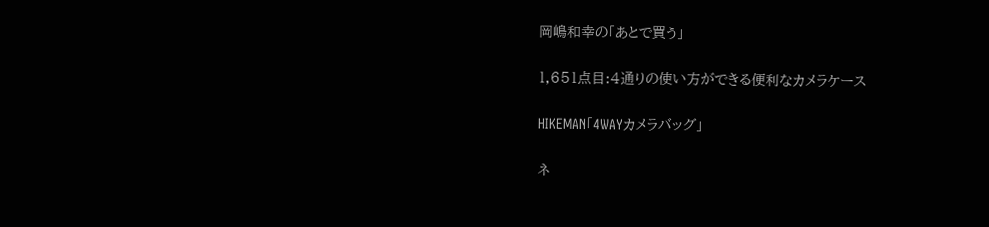岡嶋和幸の「あとで買う」

1,651点目:4通りの使い方ができる便利なカメラケース

HIKEMAN「4WAYカメラバッグ」

ネ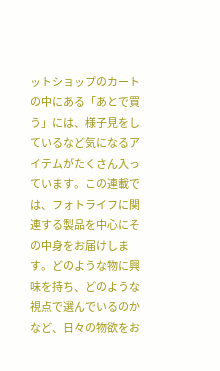ットショップのカートの中にある「あとで買う」には、様子見をしているなど気になるアイテムがたくさん入っています。この連載では、フォトライフに関連する製品を中心にその中身をお届けします。どのような物に興味を持ち、どのような視点で選んでいるのかなど、日々の物欲をお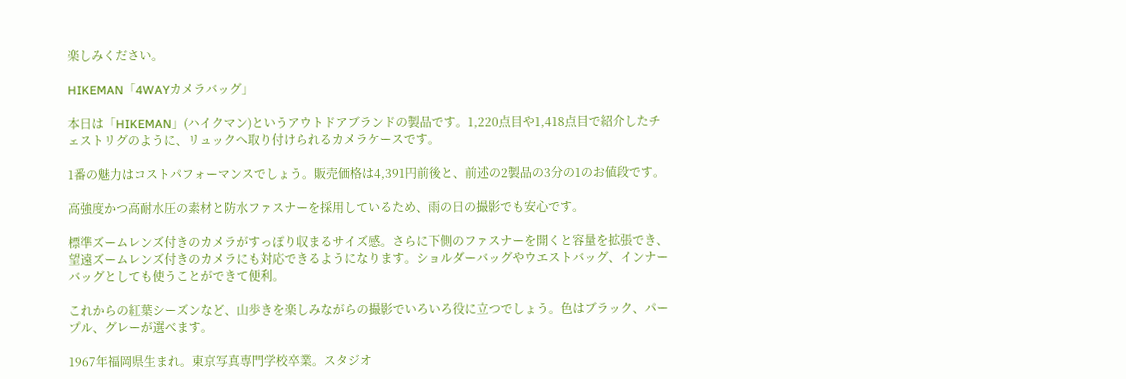楽しみください。

HIKEMAN「4WAYカメラバッグ」

本日は「HIKEMAN」(ハイクマン)というアウトドアブランドの製品です。1,220点目や1,418点目で紹介したチェストリグのように、リュックへ取り付けられるカメラケースです。

1番の魅力はコストパフォーマンスでしょう。販売価格は4,391円前後と、前述の2製品の3分の1のお値段です。

高強度かつ高耐水圧の素材と防水ファスナーを採用しているため、雨の日の撮影でも安心です。

標準ズームレンズ付きのカメラがすっぽり収まるサイズ感。さらに下側のファスナーを開くと容量を拡張でき、望遠ズームレンズ付きのカメラにも対応できるようになります。ショルダーバッグやウエストバッグ、インナーバッグとしても使うことができて便利。

これからの紅葉シーズンなど、山歩きを楽しみながらの撮影でいろいろ役に立つでしょう。色はブラック、パープル、グレーが選べます。

1967年福岡県生まれ。東京写真専門学校卒業。スタジオ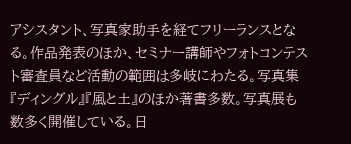アシスタント、写真家助手を経てフリーランスとなる。作品発表のほか、セミナー講師やフォトコンテスト審査員など活動の範囲は多岐にわたる。写真集『ディングル』『風と土』のほか著書多数。写真展も数多く開催している。日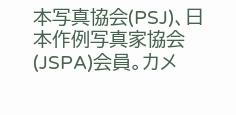本写真協会(PSJ)、日本作例写真家協会(JSPA)会員。カメ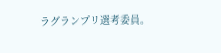ラグランプリ選考委員。